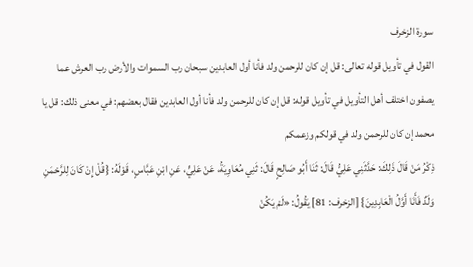سورة الزخرف
القول في تأويل قوله تعالى: قل إن كان للرحمن ولد فأنا أول العابدين سبحان رب السموات والأرض رب العرش عما يصفون اختلف أهل التأويل في تأويل قوله: قل إن كان للرحمن ولد فأنا أول العابدين فقال بعضهم: في معنى ذلك: قل يا محمد إن كان للرحمن ولد في قولكم وزعمكم
ذِكْرُ مَنْ قَالَ ذَلِكَ: حَدَّثَنِي عَلِيُّ قَالَ: ثَنَا أَبُو صَالِحٍ قَالَ: ثَنِي مُعَاوِيَةُ، عَنْ عَلِيٍّ، عَنِ ابْنِ عَبَّاسٍ، قَوْلَهُ: {قُلْ إِنْ كَانَ لِلرَّحْمَنِ وَلَدٌ فَأَنَا أَوَّلُ الْعَابِدِينَ} [الزخرف: 81] يَقُولُ: «لَمْ يَكُنْ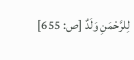لِلرَّحْمَنِ وَلَدٌ [ص: 655]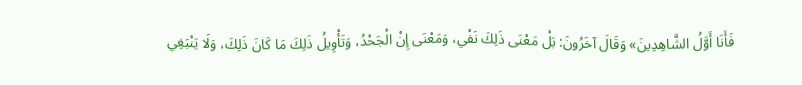فَأَنَا أَوَّلُ الشَّاهِدِينَ» وَقَالَ آخَرُونَ: بَلْ مَعْنَى ذَلِكَ نَفْي، وَمَعْنَى إِنْ الْجَحْدُ، وَتَأْوِيلُ ذَلِكَ مَا كَانَ ذَلِكَ، وَلَا يَنْبَغِي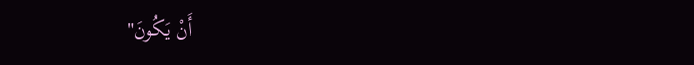أَنْ يَكُونَ"